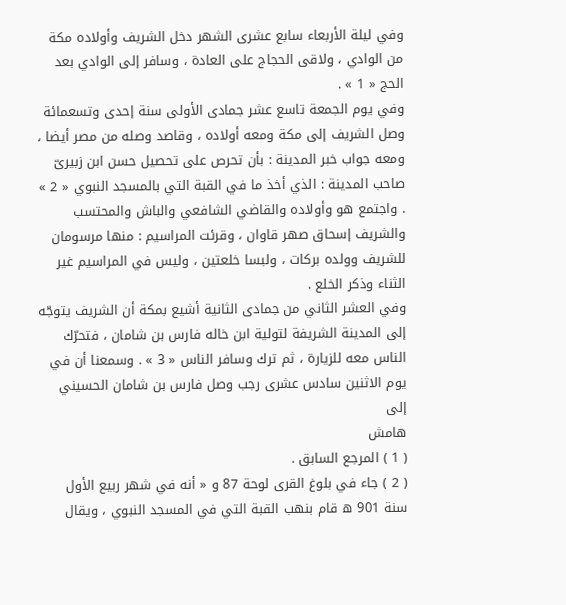وفي ليلة الأربعاء سابع عشرى الشهر دخل الشريف وأولاده مكة من الوادي ، ولاقى الحجاج على العادة ، وسافر إلى الوادي بعد الحج « 1 » .
وفي يوم الجمعة تاسع عشر جمادى الأولى سنة إحدى وتسعمائة وصل الشريف إلى مكة ومعه أولاده ، وقاصد وصله من مصر أيضا ، ومعه جواب خبر المدينة : بأن تحرص على تحصيل حسن ابن زبيرىّ صاحب المدينة : الذي أخذ ما في القبة التي بالمسجد النبوي « 2 » . واجتمع هو وأولاده والقاضي الشافعي والباش والمحتسب والشريف إسحاق صهر قاوان ، وقرئت المراسيم : منها مرسومان للشريف وولده بركات ، ولبسا خلعتين ، وليس في المراسيم غير الثناء وذكر الخلع .
وفي العشر الثاني من جمادى الثانية أشيع بمكة أن الشريف يتوجّه إلى المدينة الشريفة لتولية ابن خاله فارس بن شامان ، فتحرّك الناس معه للزيارة ، ثم ترك وسافر الناس « 3 » . وسمعنا أن في يوم الاثنين سادس عشرى رجب وصل فارس بن شامان الحسيني إلى
هامش
( 1 ) المرجع السابق .
( 2 ) جاء في بلوغ القرى لوحة 87 و « أنه في شهر ربيع الأول سنة 901 ه قام بنهب القبة التي في المسجد النبوي ، ويقال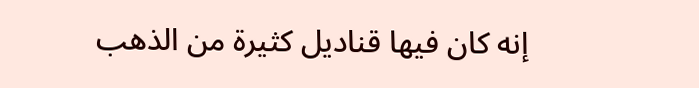إنه كان فيها قناديل كثيرة من الذهب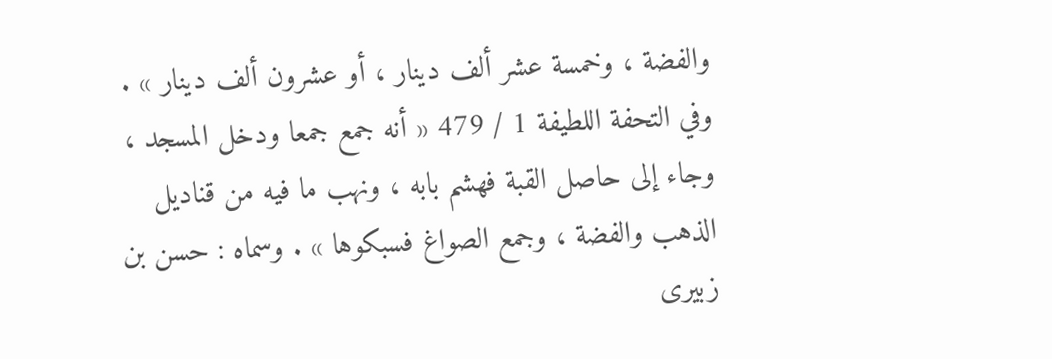والفضة ، وخمسة عشر ألف دينار ، أو عشرون ألف دينار » . وفي التحفة اللطيفة 1 / 479 « أنه جمع جمعا ودخل المسجد ، وجاء إلى حاصل القبة فهشم بابه ، ونهب ما فيه من قناديل الذهب والفضة ، وجمع الصواغ فسبكوها » . وسماه : حسن بن زبيرى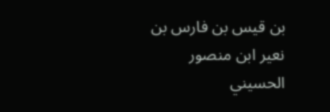بن قيس بن فارس بن نعير ابن منصور الحسيني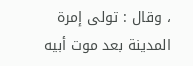، وقال : تولى إمرة المدينة بعد موت أبيه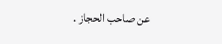عن صاحب الحجاز .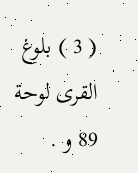( 3 ) بلوغ القرى لوحة 89 و .